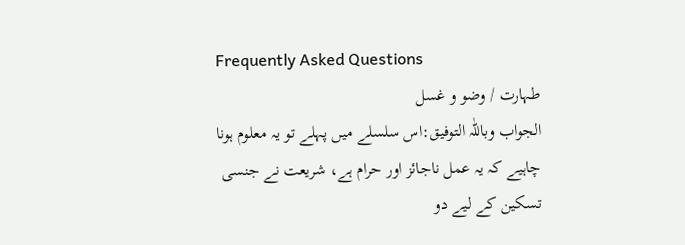Frequently Asked Questions
طہارت / وضو و غسل
الجواب وباللّٰہ التوفیق:اس سلسلے میں پہلے تو یہ معلوم ہونا چاہیے کہ یہ عمل ناجائز اور حرام ہے، شریعت نے جنسی تسکین کے لیے دو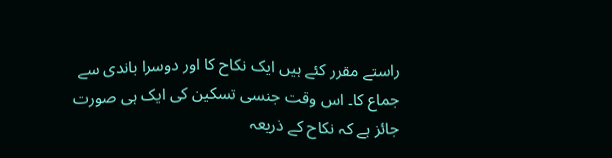راستے مقرر کئے ہیں ایک نکاح کا اور دوسرا باندی سے جماع کا۔ اس وقت جنسی تسکین کی ایک ہی صورت جائز ہے کہ نکاح کے ذریعہ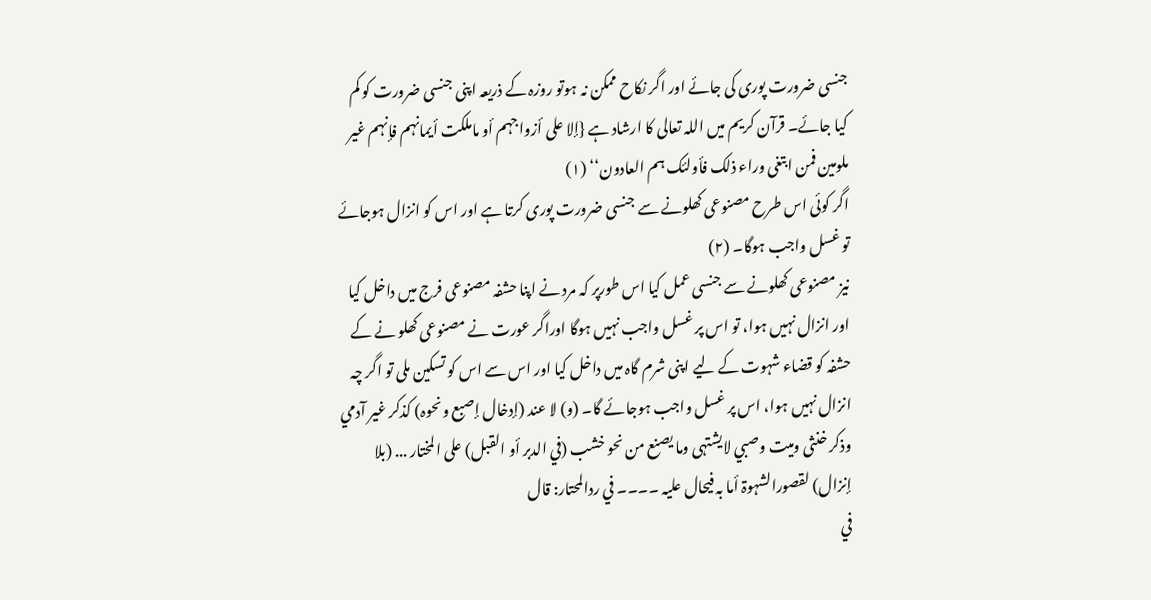جنسی ضرورت پوری کی جائے اور اگر نکاح ممکن نہ ہوتو روزہ کے ذریعہ اپنی جنسی ضرورت کو کم کیا جائے۔ قرآن کریم میں اللہ تعالی کا ارشاد ہے {إلا علی أزواجہم أو ماملکت أیمانہم فإنہم غیر ملومین فمن ابتغی وراء ذلک فأولئک ہم العادون‘‘ (۱)
اگر کوئی اس طرح مصنوعی کھلونے سے جنسی ضرورت پوری کرتا ہے اور اس کو انزال ہوجائے تو غسل واجب ہوگا۔ (۲)
نیز مصنوعی کھلونے سے جنسی عمل کیا اس طورپر کہ مرد نے اپنا حشفہ مصنوعی فرج میں داخل کیا اور انزال نہیں ہوا، تو اس پر غسل واجب نہیں ہوگا اوراگر عورت نے مصنوعی کھلو نے کے حشفہ کو قضاء شہوت کے لیے اپنی شرم گاہ میں داخل کیا اور اس سے اس کو تسکین ملی تو اگر چہ انزال نہیں ہوا، اس پر غسل واجب ہوجائے گا۔ (و) لا عند (إدخال إصبع ونحوہ) کذکر غیر آدمي وذکر خنثی ومیت وصبي لایشتہی وما یصنع من نحو خشب (في الدبر أو القبل) علی المختار ... (بلا إنزال) لقصورالشہوۃ أما بہ فیحال علیہ ۔۔۔۔ في ردالمحتار: قال
في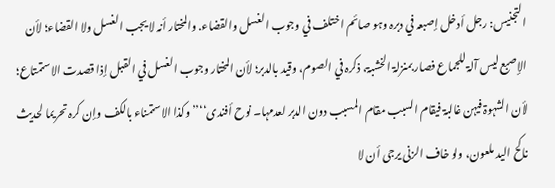التجنیس: رجل أدخل إصبعہ في دبرہ وہو صائم اختلف في وجوب الغسل والقضاء. والمختار أنہ لا یجب الغسل ولا القضاء؛ لأن الإصبع لیس آلۃ للجماع فصار بمنزلۃ الخشبۃ، ذکرہ في الصوم، وقید بالدبر؛ لأن المختار وجوب الغسل في القبل إذا قصدت الاستمتاع؛ لأن الشہوۃ فیہن غالبۃ فیقام السبب مقام المسبب دون الدبر لعدمہا۔ نوح أفندی‘‘’’وکذا الاستمناء بالکف وإن کرہ تحریما لحدیث ناکح الید ملعون، ولو خاف الزنی یرجی أن لا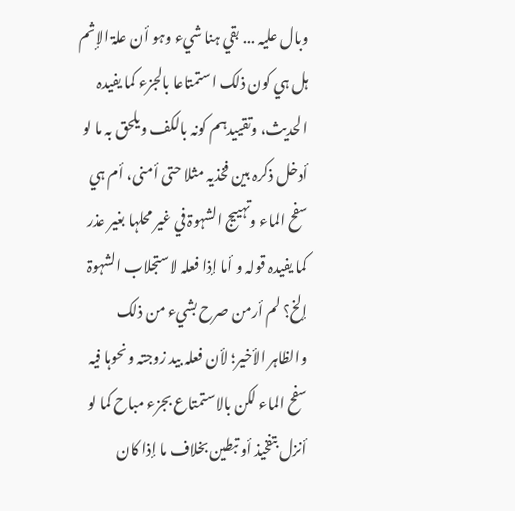وبال علیہ ... بقي ہنا شيء وہو أن علۃ الإثم ہل ہي کون ذلک استمتاعا بالجزء کما یفیدہ الحدیث، وتقییدہم کونہ بالکف ویلحق بہ ما لو أدخل ذکرہ بین فخذیہ مثلا حتی أمنی، أم ہي سفح الماء وتہییج الشہوۃ في غیر محلہا بغیر عذر کما یفیدہ قولہ و أما إذا فعلہ لاستجلاب الشہوۃ إلخ؟ لم أرمن صرح بشيء من ذلک والظاہر الأخیر؛ لأن فعلہ بید زوجتہ ونحوہا فیہ سفح الماء لکن بالاستمتاع بجزء مباح کما لو أنزل بتفخیذ أو تبطین بخلاف ما إذا کان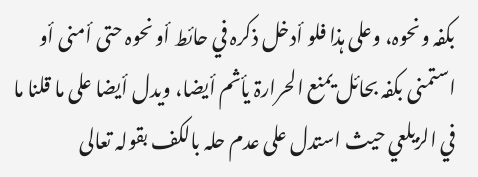بکفہ ونحوہ، وعلی ہذا فلو أدخل ذکرہ في حائط أو نحوہ حتی أمنی أو استمنی بکفہ بحائل یمنع الحرارۃ یأثم أیضا، ویدل أیضا علی ما قلنا ما في الزیلعي حیث استدل علی عدم حلہ بالکف بقولہ تعالی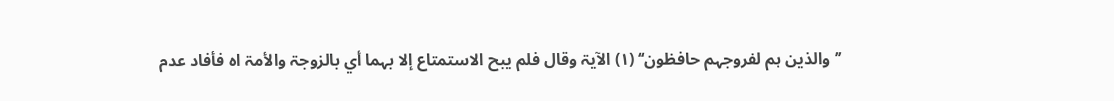’’والذین ہم لفروجہم حافظون‘‘ (۱) الآیۃ وقال فلم یبح الاستمتاع إلا بہما أي بالزوجۃ والأمۃ اہ فأفاد عدم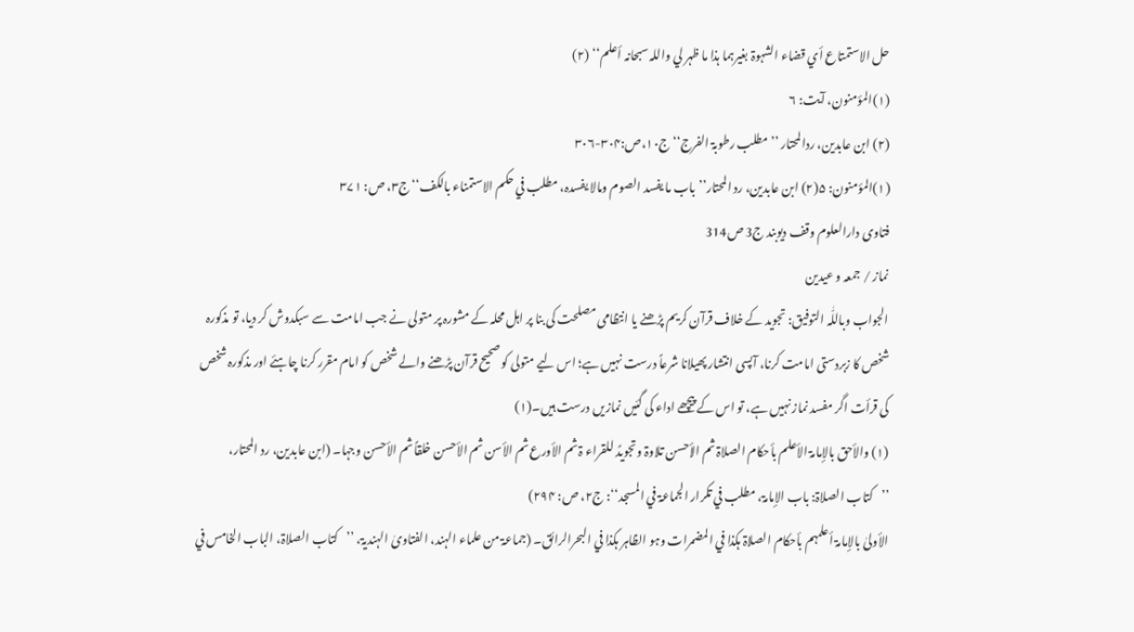حل الاستمتاع أي قضاء الشہوۃ بغیرہما ہذا ما ظہر لي واللہ سبحانہ أعلم‘‘ (۲)
(۱)المؤمنون، آیت: ۶
(۲) ابن عابدین، ردالمحتار ’’مطلب رطوبۃ الفرج‘‘ ج۱۰،ص:۳۰۴-۳۰۶
(۱)المؤمنون: ۵(۲) ابن عابدین، رد المحتار’’باب ما یفسد الصوم ومالا یفسدہ، مطلب في حکم الاستمناء بالکف‘‘ج۳، ص: ۳۷۱
فتاوی دارالعلوم وقف دیوبند ج3 ص314
نماز / جمعہ و عیدین
الجواب وباللّٰہ التوفیق: تجوید کے خلاف قرآن کریم پڑھنے یا انتظامی مصلحت کی بنا پر اہل محلہ کے مشورہ پر متولی نے جب امامت سے سبکدوش کر دیا، تو مذکورہ شخص کا زبردستی امامت کرنا، آپسی انتشار پھیلانا شرعاً درست نہیں ہے؛ اس لیے متولی کو صحیح قرآن پڑھنے والے شخص کو امام مقرر کرنا چاہئے اور مذکورہ شخص کی قرأت اگر مفسد نماز نہیں ہے، تو اس کے پیچھے اداء کی گئیں نمازیں درست ہیں۔(۱)
(۱) والأحق بالإمامۃ الأعلم بأحکام الصلاۃ ثم الأحسن تلاوۃ وتجویدً للقراء ۃ ثم الأورع ثم الأسن ثم الأحسن خلقاً ثم الأحسن وجہا۔ (ابن عابدین، رد المحتار، ’’کتاب الصلاۃ: باب الإمامۃ، مطلب في تکرار الجماعۃ في المسجد‘‘: ج۲، ص: ۲۹۴)
الأولیٰ بالإمامۃ أعلمہم بأحکام الصلاۃ ہکذا في المضمرات وہو الظاہر ہکذا في البحرالرائق۔ (جماعۃ من علماء الہند، الفتاویٰ الہندیۃ، ’’کتاب الصلاۃ، الباب الخامس في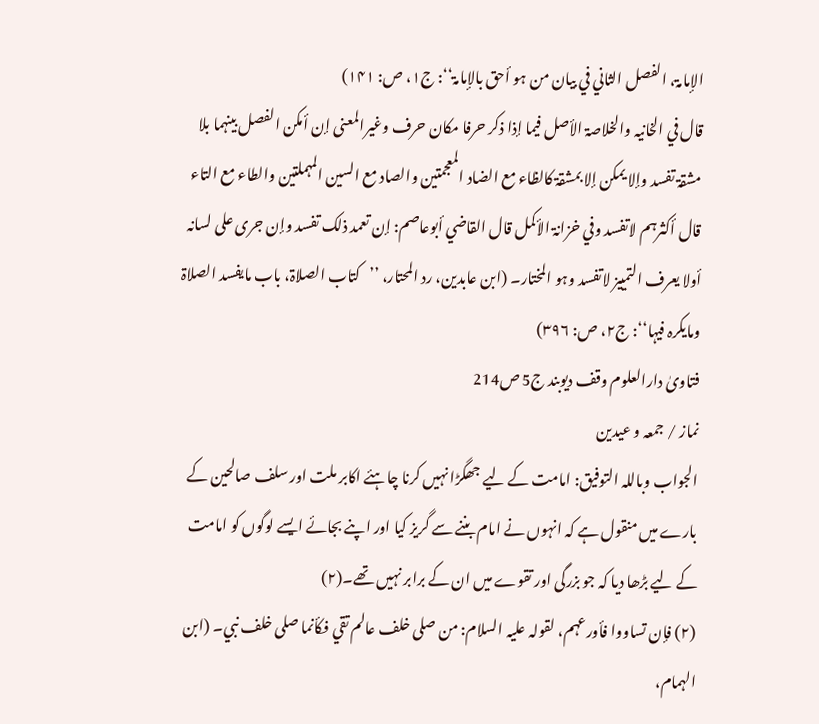الإمامۃ، الفصل الثاني في بیان من ہو أحق بالإمامۃ‘‘: ج۱، ص: ۱۴۱)
قال في الخانیہ والخلاصۃ الأصل فیما إذا ذکر حرفا مکان حرف وغیرالمعنی إن أمکن الفصل بینہما بلا مشقۃ تفسد وإلا یمکن إلا بمشقۃ کالظاء مع الضاد المعجمتین والصاد مع السین المہملتین والطاء مع التاء قال أکثرہم لاتفسد وفي خزانۃ الأکمل قال القاضي أبوعاصم: إن تعمد ذلک تفسد وإن جری علی لسانہ أولا یعرف التمییز لاتفسد وہو المختار۔ (ابن عابدین، رد المحتار، ’’کتاب الصلاۃ، باب مایفسد الصلاۃ ومایکرہ فیہا‘‘: ج۲، ص: ۳۹۶)
فتاویٰ دارالعلوم وقف دیوبند ج5 ص214
نماز / جمعہ و عیدین
الجواب وباللہ التوفیق: امامت کے لیے جھگڑا نہیں کرنا چاہئے اکابر ملت اور سلف صالحین کے بارے میں منقول ہے کہ انہوں نے امام بننے سے گریز کیا اور اپنے بجائے ایسے لوگوں کو امامت کے لیے بڑھا دیا کہ جو بزرگی اور تقوے میں ان کے برابر نہیں تھے۔(۲)
(۲) فإن تساووا فأورعہم، لقولہ علیہ السلام: من صلی خلف عالم تقي فکأنما صلی خلف نبي۔ (ابن الہمام،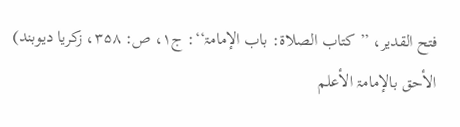فتح القدیر، ’’کتاب الصلاۃ: باب الإمامۃ‘‘: ج۱، ص: ۳۵۸، زکریا دیوبند)
الأحق بالإمامۃ الأعلم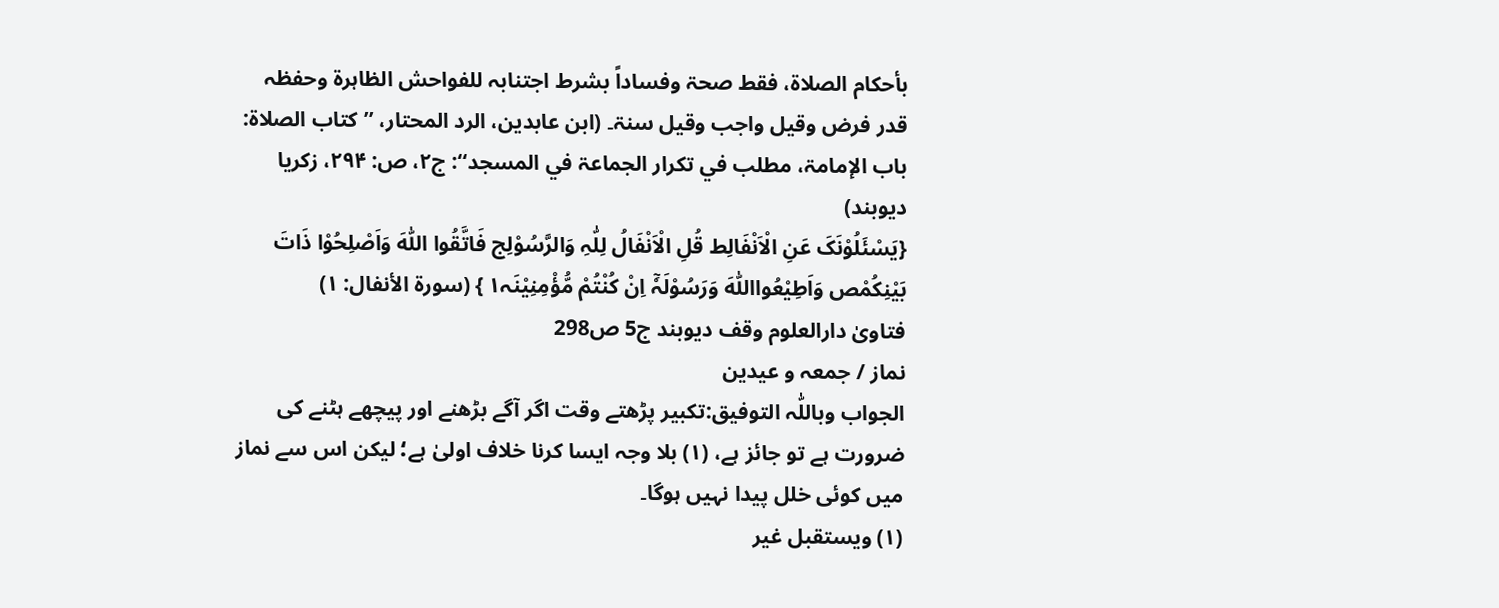بأحکام الصلاۃ، فقط صحۃ وفساداً بشرط اجتنابہ للفواحش الظاہرۃ وحفظہ قدر فرض وقیل واجب وقیل سنۃ۔ (ابن عابدین، الرد المحتار، ’’کتاب الصلاۃ: باب الإمامۃ، مطلب في تکرار الجماعۃ في المسجد‘‘: ج۲، ص: ۲۹۴، زکریا دیوبند)
{یَسْئَلُوْنَکَ عَنِ الْاَنْفَالِط قُلِ الْاَنْفَالُ لِلّٰہِ وَالرَّسُوْلِج فَاتَّقُوا اللّٰہَ وَاَصْلِحُوْا ذَاتَ بَیْنِکُمْص وَاَطِیْعُوااللّٰہَ وَرَسُوْلَہٗٓ اِنْ کُنْتُمْ مُّؤْمِنِیْنَہ۱ } (سورۃ الأنفال: ۱)
فتاویٰ دارالعلوم وقف دیوبند ج5 ص298
نماز / جمعہ و عیدین
الجواب وباللّٰہ التوفیق:تکبیر پڑھتے وقت اگر آگے بڑھنے اور پیچھے ہٹنے کی ضرورت ہے تو جائز ہے، (۱) بلا وجہ ایسا کرنا خلاف اولیٰ ہے؛ لیکن اس سے نماز میں کوئی خلل پیدا نہیں ہوگا۔
(۱) ویستقبل غیر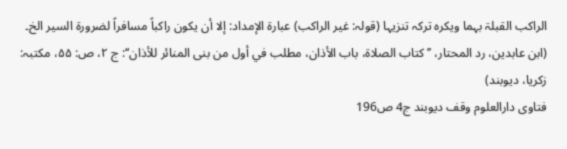الراکب القبلۃ بہما ویکرہ ترکہ تنزیہا (قولہ: غیر الراکب) عبارۃ الإمداد: إلا أن یکون راکباً مسافراً لضرورۃ السیر الخ۔ (ابن عابدین، رد المحتار، ’’کتاب الصلاۃ، باب الأذان، مطلب في أول من بنی المنائر للأذان‘‘: ج ۲، ص: ۵۵، مکتبہ: زکریا، دیوبند)
فتاوی دارالعلوم وقف دیوبند ج4 ص196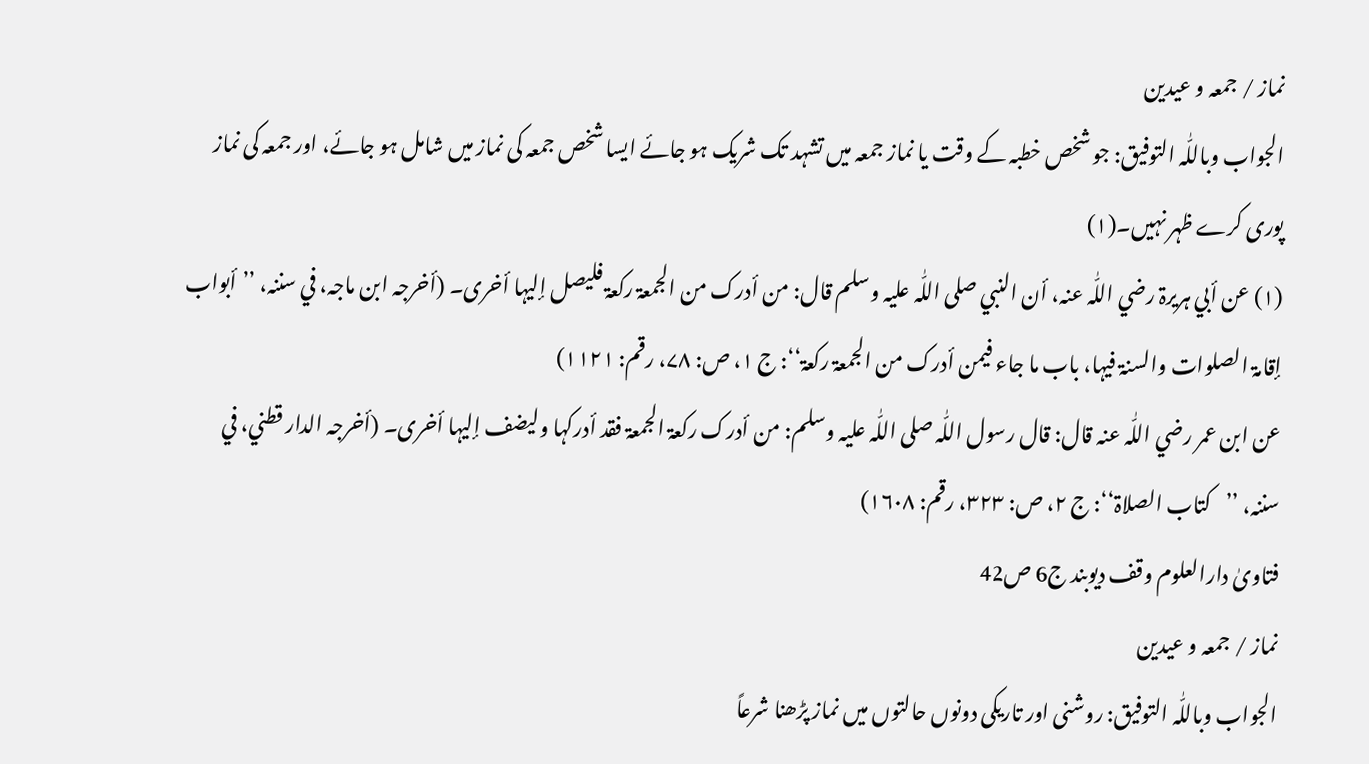نماز / جمعہ و عیدین
الجواب وباللّٰہ التوفیق: جو شخص خطبہ کے وقت یا نماز جمعہ میں تشہد تک شریک ہو جائے ایسا شخص جمعہ کی نماز میں شامل ہو جائے، اور جمعہ کی نماز پوری کرے ظہر نہیں۔(۱)
(۱) عن أبي ہریرۃ رضي اللّٰہ عنہ، أن النبي صلی اللّٰہ علیہ وسلم قال: من أدرک من الجمعۃ رکعۃ فلیصل إلیہا أخری۔ (أخرجہ ابن ماجہ، في سننہ، ’’أبواب إقامۃ الصلوات والسنۃ فیہا، باب ما جاء فیمن أدرک من الجمعۃ رکعۃ‘‘: ج ۱، ص: ۷۸، رقم: ۱۱۲۱)
عن ابن عمر رضي اللّٰہ عنہ قال: قال رسول اللّٰہ صلی اللّٰہ علیہ وسلم: من أدرک رکعۃ الجمعۃ فقد أدرکہا ولیضف إلیہا أخری۔ (أخرجہ الدار قطني، في سننہ، ’’کتاب الصلاۃ‘‘: ج ۲، ص: ۳۲۳، رقم: ۱۶۰۸)
فتاویٰ دارالعلوم وقف دیوبند ج6 ص42
نماز / جمعہ و عیدین
الجواب وباللّٰہ التوفیق: روشنی اور تاریکی دونوں حالتوں میں نماز پڑھنا شرعاً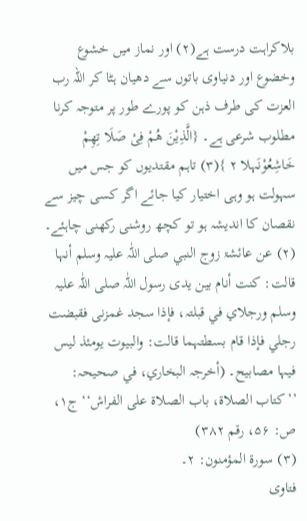بلاکراہت درست ہے(۲) اور نماز میں خشوع وخضوع اور دنیاوی باتوں سے دھیان ہٹا کر اللہ رب العزت کی طرف ذہن کو پورے طور پر متوجہ کرنا مطلوب شرعی ہے۔ {الَّذِیْنَ ھُمْ فِیْ صَلَا تِھِمْ خَاشِعُوْنَہلا ۲ }(۳) تاہم مقتدیوں کو جس میں سہولت ہو وہی اختیار کیا جائے اگر کسی چیز سے نقصان کا اندیشہ ہو تو کچھ روشنی رکھنی چاہئے۔
(۲) عن عائشۃ زوج النبي صلی اللّٰہ علیہ وسلم أنہا قالت: کنت أنام بین یدی رسول اللّٰہ صلی اللّٰہ علیہ وسلم ورجلاي في قبلتہ، فإذا سجد غمزنی فقبضت رجلي فإذا قام بسطتہما قالت: والبیوت یومئذ لیس فیہا مصابیح۔ (أخرجہ البخاري، في صحیحہ: ’’کتاب الصلاۃ، باب الصلاۃ علی الفراش‘‘ ج۱، ص: ۵۶، رقم ۳۸۲)
(۳) سورۃ المؤمنون: ۲۔
فتاوی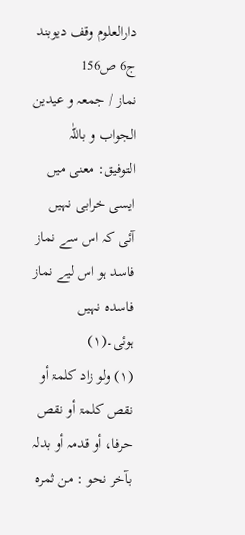دارالعلوم وقف دیوبند ج6 ص156
نماز / جمعہ و عیدین
الجواب و باللّٰہ التوفیق: معنی میں ایسی خرابی نہیں آئی کہ اس سے نماز فاسد ہو اس لیے نماز فاسدہ نہیں ہوئی۔(۱)
(۱) ولو زاد کلمۃ أو نقص کلمۃ أو نقص حرفا، أو قدمہ أو بدلہ بآخر نحو : من ثمرہ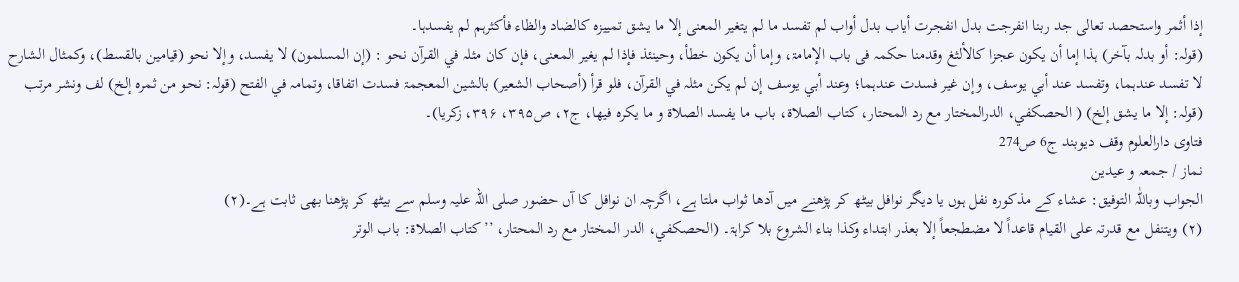إذا أثمر واستحصد تعالی جد ربنا انفرجت بدل انفجرت أیاب بدل أواب لم تفسد ما لم یتغیر المعنی إلا ما یشق تمییزہ کالضاد والظاء فأکثرہم لم یفسدہا۔
(قولہ: أو بدلہ بآخر) ہذا إما أن یکون عجزا کالألثغ وقدمنا حکمہ فی باب الإمامۃ، وإما أن یکون خطأ، وحینئذ فإذا لم یغیر المعنی، فإن کان مثلہ في القرآن نحو : (إن المسلمون) لا یفسد، وإلا نحو (قیامین بالقسط)، وکمثال الشارح لا تفسد عندہما، وتفسد عند أبي یوسف، وإن غیر فسدت عندہما؛ وعند أبي یوسف إن لم یکن مثلہ في القرآن، فلو قرأ (أصحاب الشعیر) بالشین المعجمۃ فسدت اتفاقا، وتمامہ في الفتح (قولہ: نحو من ثمرہ إلخ) لف ونشر مرتب (قولہ: إلا ما یشق إلخ) ( الحصکفي، الدرالمختار مع رد المحتار، کتاب الصلاۃ، باب ما یفسد الصلاۃ و ما یکرہ فیھا، ج۲، ص۳۹۵، ۳۹۶، زکریا)۔
فتاوی دارالعلوم وقف دیوبند ج6 ص274
نماز / جمعہ و عیدین
الجواب وباللّٰہ التوفیق: عشاء کے مذکورہ نفل ہوں یا دیگر نوافل بیٹھ کر پڑھنے میں آدھا ثواب ملتا ہے، اگرچہ ان نوافل کا آں حضور صلی اللہ علیہ وسلم سے بیٹھ کر پڑھنا بھی ثابت ہے۔(۲)
(۲) ویتنفل مع قدرتہ علی القیام قاعداً لا مضطجعاً إلا بعذر ابتداء وکذا بناء الشروع بلا کراہۃ۔ (الحصکفي، الدر المختار مع رد المحتار، ’’کتاب الصلاۃ: باب الوتر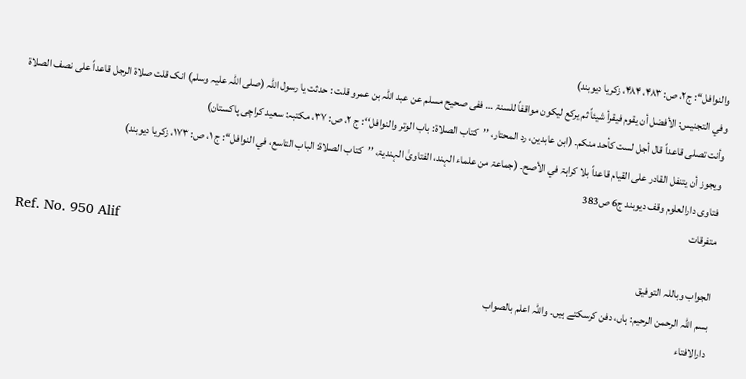والنوافل‘‘: ج۲، ص: ۴۸۳، ۴۸۴، زکریا دیوبند)
وفي التجنیس: الأفضل أن یقوم فیقرأ شیئاً ثم یرکع لیکون مواقفاً للسنۃ … ففی صحیح مسلم عن عبد اللّٰہ بن عمرو قلت : حدثت یا رسول اللّٰہ (صلی اللّٰہ علیہ وسلم) انک قلت صلاۃ الرجل قاعداً علی نصف الصلاۃ وأنت تصلی قاعداً قال أجل لست کأحد منکم۔ (ابن عابدین، رد المحتار، ’’کتاب الصلاۃ: باب الوتر والنوافل‘‘: ج ۲، ص: ۳۷، مکتبہ: سعید کراچی پاکستان)
ویجوز أن یتنفل القادر علی القیام قاعداً بلا کراہۃ في الأصح۔ (جماعۃ من علماء الہند، الفتاویٰ الہندیۃ، ’’کتاب الصلاۃ: الباب التاسع، في النوافل‘‘: ج ۱، ص: ۱۷۳، زکریا دیوبند)
فتاوی دارالعلوم وقف دیوبند ج6 ص383
متفرقات
Ref. No. 950 Alif
الجواب وباللہ التوفیق
بسم اللہ الرحمن الرحیم: ہاں، دفن کرسکتے ہیں۔ واللہ اعلم بالصواب
دارالافتاء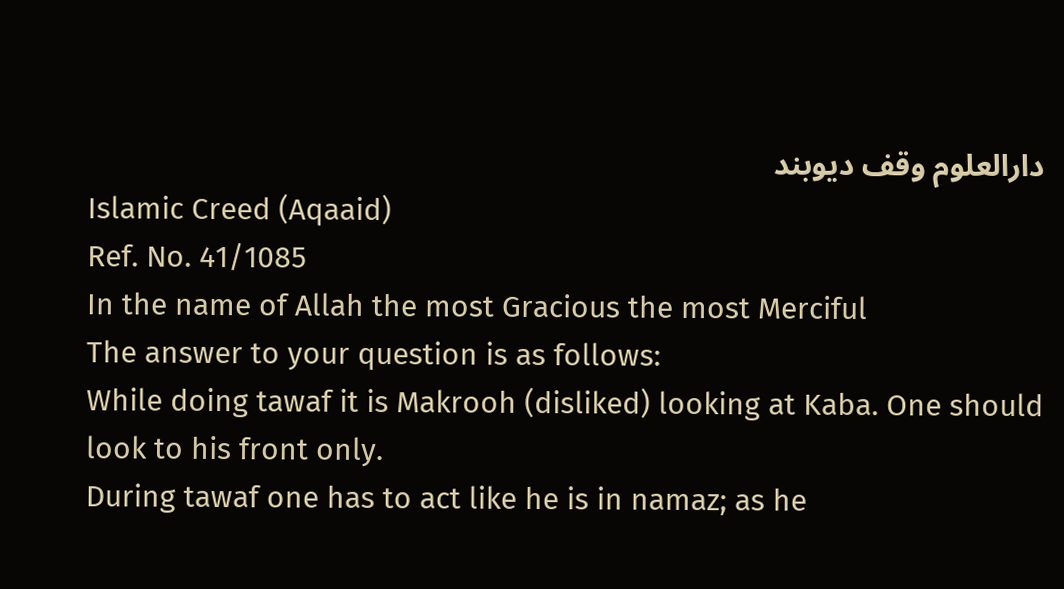دارالعلوم وقف دیوبند
Islamic Creed (Aqaaid)
Ref. No. 41/1085
In the name of Allah the most Gracious the most Merciful
The answer to your question is as follows:
While doing tawaf it is Makrooh (disliked) looking at Kaba. One should look to his front only.
During tawaf one has to act like he is in namaz; as he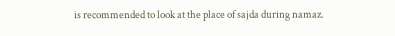is recommended to look at the place of sajda during namaz.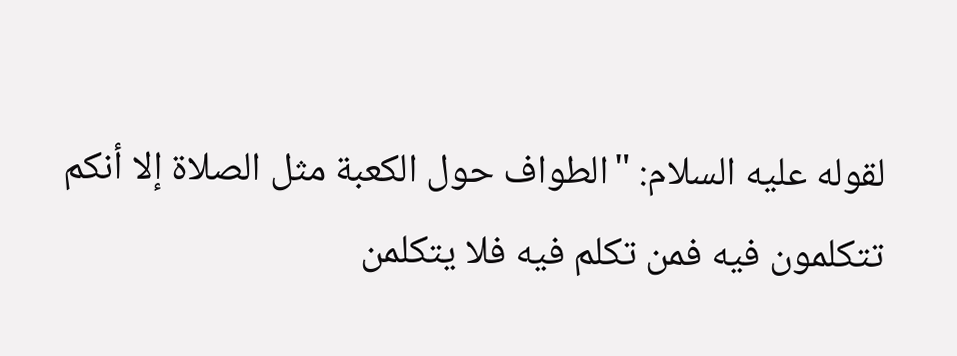لقوله عليه السلام: "الطواف حول الكعبة مثل الصلاة إلا أنكم تتكلمون فيه فمن تكلم فيه فلا يتكلمن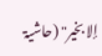إلا بخير" (حاشیۃ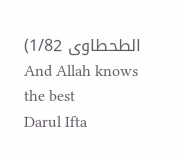الطحطاوی 1/82)
And Allah knows the best
Darul Ifta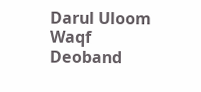Darul Uloom Waqf Deoband